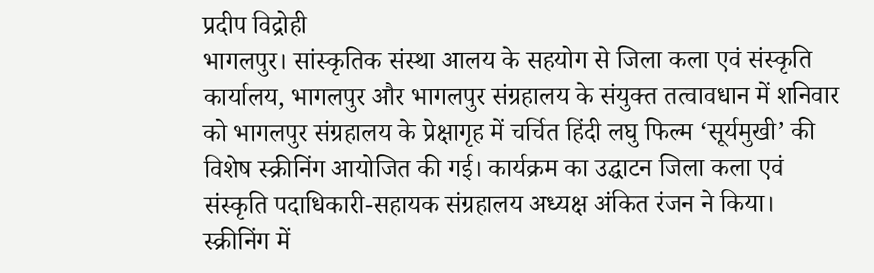प्रदीप विद्रोही
भागलपुर। सांस्कृतिक संस्था आलय के सहयोग से जिला कला एवं संस्कृति कार्यालय, भागलपुर और भागलपुर संग्रहालय के संयुक्त तत्वावधान में शनिवार को भागलपुर संग्रहालय के प्रेक्षागृह में चर्चित हिंदी लघु फिल्म ‘सूर्यमुखी’ की विशेष स्क्रीनिंग आयोजित की गई। कार्यक्रम का उद्घाटन जिला कला एवं संस्कृति पदाधिकारी-सहायक संग्रहालय अध्यक्ष अंकित रंजन ने किया। स्क्रीनिंग में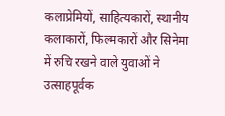कलाप्रेमियों, साहित्यकारों, स्थानीय कलाकारों, फिल्मकारों और सिनेमा में रुचि रखने वाले युवाओं ने उत्साहपूर्वक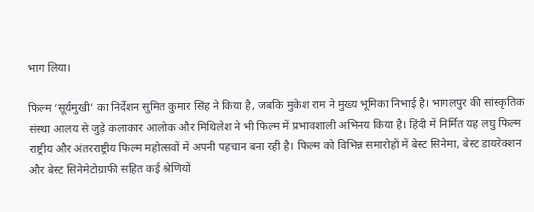भाग लिया।

फिल्म ‘सूर्यमुखी’ का निर्देशन सुमित कुमार सिंह ने किया है, जबकि मुकेश राम ने मुख्य भूमिका निभाई है। भागलपुर की सांस्कृतिक संस्था आलय से जुड़े कलाकार आलोक और मिथिलेश ने भी फिल्म में प्रभावशाली अभिनय किया है। हिंदी में निर्मित यह लघु फिल्म राष्ट्रीय और अंतरराष्ट्रीय फिल्म महोत्सवों में अपनी पहचान बना रही है। फिल्म को विभिन्न समारोहों में बेस्ट सिनेमा, बेस्ट डायरेक्शन और बेस्ट सिनेमेटोग्राफी सहित कई श्रेणियों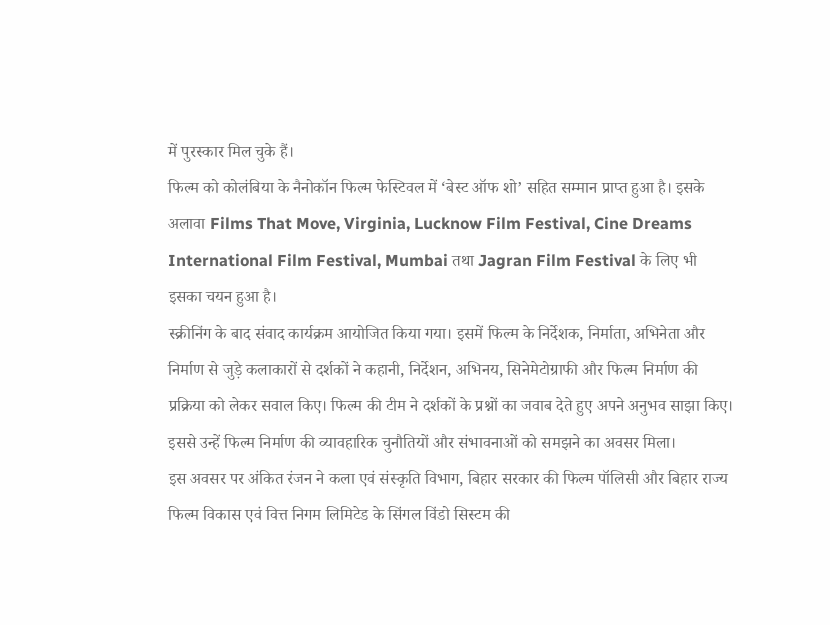में पुरस्कार मिल चुके हैं।
फिल्म को कोलंबिया के नैनोकॉन फिल्म फेस्टिवल में ‘बेस्ट ऑफ शो’ सहित सम्मान प्राप्त हुआ है। इसके अलावा Films That Move, Virginia, Lucknow Film Festival, Cine Dreams International Film Festival, Mumbai तथा Jagran Film Festival के लिए भी इसका चयन हुआ है।
स्क्रीनिंग के बाद संवाद कार्यक्रम आयोजित किया गया। इसमें फिल्म के निर्देशक, निर्माता, अभिनेता और निर्माण से जुड़े कलाकारों से दर्शकों ने कहानी, निर्देशन, अभिनय, सिनेमेटोग्राफी और फिल्म निर्माण की प्रक्रिया को लेकर सवाल किए। फिल्म की टीम ने दर्शकों के प्रश्नों का जवाब देते हुए अपने अनुभव साझा किए। इससे उन्हें फिल्म निर्माण की व्यावहारिक चुनौतियों और संभावनाओं को समझने का अवसर मिला।
इस अवसर पर अंकित रंजन ने कला एवं संस्कृति विभाग, बिहार सरकार की फिल्म पॉलिसी और बिहार राज्य फिल्म विकास एवं वित्त निगम लिमिटेड के सिंगल विंडो सिस्टम की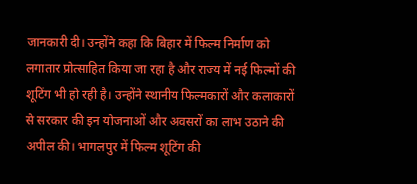जानकारी दी। उन्होंने कहा कि बिहार में फिल्म निर्माण को लगातार प्रोत्साहित किया जा रहा है और राज्य में नई फिल्मों की शूटिंग भी हो रही है। उन्होंने स्थानीय फिल्मकारों और कलाकारों से सरकार की इन योजनाओं और अवसरों का लाभ उठाने की अपील की। भागलपुर में फिल्म शूटिंग की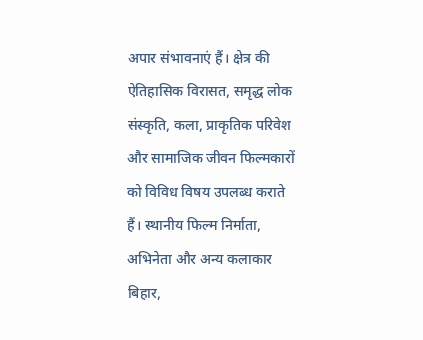अपार संभावनाएं हैं। क्षेत्र की ऐतिहासिक विरासत, समृद्ध लोक संस्कृति, कला, प्राकृतिक परिवेश और सामाजिक जीवन फिल्मकारों को विविध विषय उपलब्ध कराते हैं। स्थानीय फिल्म निर्माता, अभिनेता और अन्य कलाकार बिहार,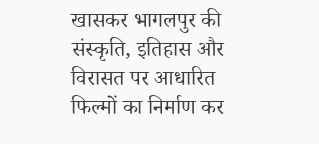खासकर भागलपुर की संस्कृति, इतिहास और विरासत पर आधारित फिल्मों का निर्माण कर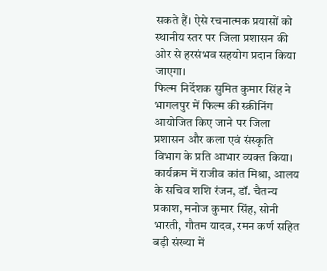सकते हैं। ऐसे रचनात्मक प्रयासों को स्थानीय स्तर पर जिला प्रशासन की ओर से हरसंभव सहयोग प्रदान किया जाएगा।
फिल्म निर्देशक सुमित कुमार सिंह ने भागलपुर में फिल्म की स्क्रीनिंग आयोजित किए जाने पर जिला प्रशासन और कला एवं संस्कृति विभाग के प्रति आभार व्यक्त किया। कार्यक्रम में राजीव कांत मिश्रा, आलय के सचिव शशि रंजन, डॉ. चैतन्य प्रकाश, मनोज कुमार सिंह, सोनी भारती, गौतम यादव, रमन कर्ण सहित बड़ी संख्या में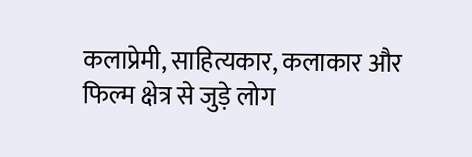कलाप्रेमी, साहित्यकार, कलाकार और फिल्म क्षेत्र से जुड़े लोग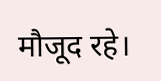मौजूद रहे।